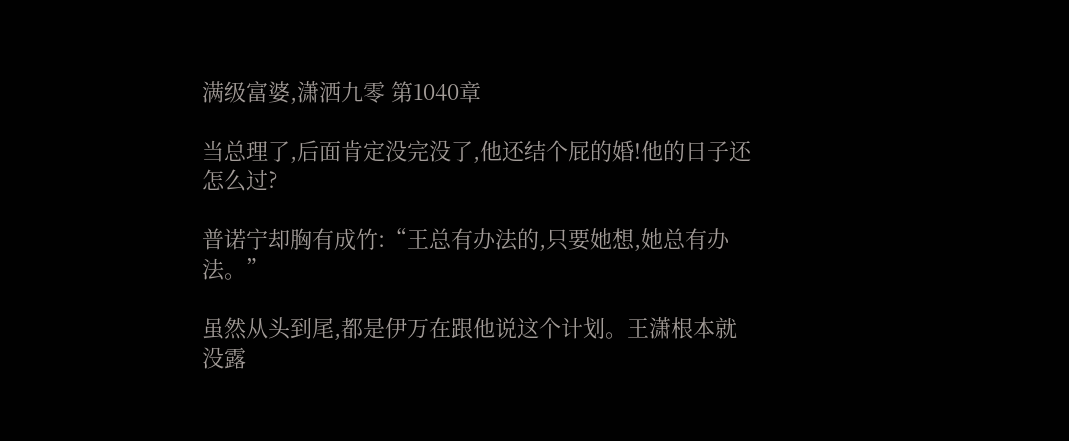满级富婆,潇洒九零 第1040章

当总理了,后面肯定没完没了,他还结个屁的婚!他的日子还怎么过?

普诺宁却胸有成竹:“王总有办法的,只要她想,她总有办法。”

虽然从头到尾,都是伊万在跟他说这个计划。王潇根本就没露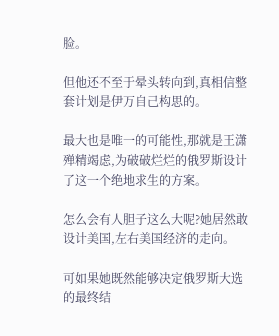脸。

但他还不至于晕头转向到,真相信整套计划是伊万自己构思的。

最大也是唯一的可能性,那就是王潇殚精竭虑,为破破烂烂的俄罗斯设计了这一个绝地求生的方案。

怎么会有人胆子这么大呢?她居然敢设计美国,左右美国经济的走向。

可如果她既然能够决定俄罗斯大选的最终结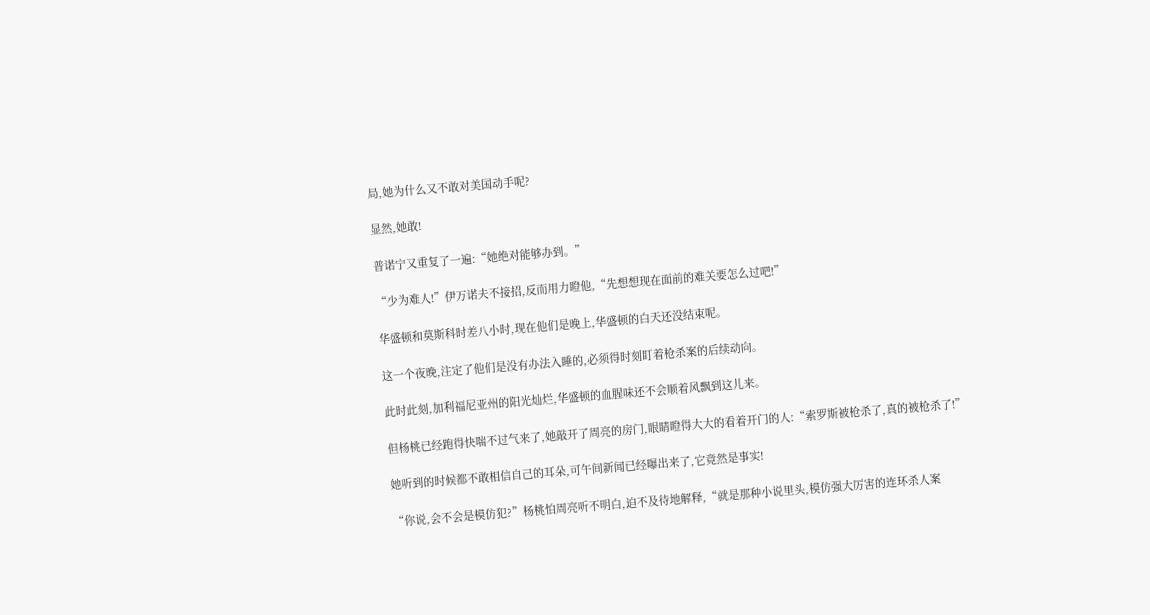局,她为什么又不敢对美国动手呢?

显然,她敢!

普诺宁又重复了一遍:“她绝对能够办到。”

“少为难人!”伊万诺夫不接招,反而用力瞪他,“先想想现在面前的难关要怎么过吧!”

华盛顿和莫斯科时差八小时,现在他们是晚上,华盛顿的白天还没结束呢。

这一个夜晚,注定了他们是没有办法入睡的,必须得时刻盯着枪杀案的后续动向。

此时此刻,加利福尼亚州的阳光灿烂,华盛顿的血腥味还不会顺着风飘到这儿来。

但杨桃已经跑得快喘不过气来了,她敲开了周亮的房门,眼睛瞪得大大的看着开门的人:“索罗斯被枪杀了,真的被枪杀了!”

她听到的时候都不敢相信自己的耳朵,可午间新闻已经曝出来了,它竟然是事实!

“你说,会不会是模仿犯?”杨桃怕周亮听不明白,迫不及待地解释,“就是那种小说里头,模仿强大厉害的连环杀人案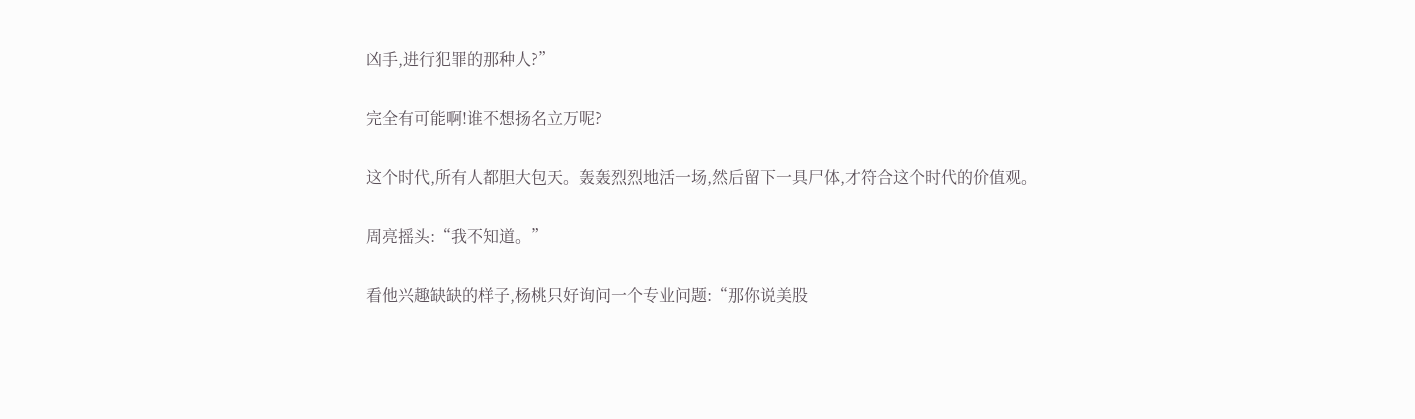凶手,进行犯罪的那种人?”

完全有可能啊!谁不想扬名立万呢?

这个时代,所有人都胆大包天。轰轰烈烈地活一场,然后留下一具尸体,才符合这个时代的价值观。

周亮摇头:“我不知道。”

看他兴趣缺缺的样子,杨桃只好询问一个专业问题:“那你说美股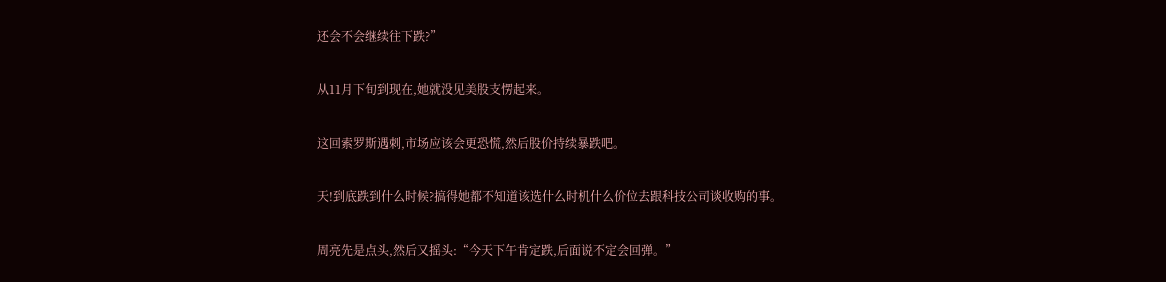还会不会继续往下跌?”

从11月下旬到现在,她就没见美股支愣起来。

这回索罗斯遇刺,市场应该会更恐慌,然后股价持续暴跌吧。

天!到底跌到什么时候?搞得她都不知道该选什么时机什么价位去跟科技公司谈收购的事。

周亮先是点头,然后又摇头:“今天下午肯定跌,后面说不定会回弹。”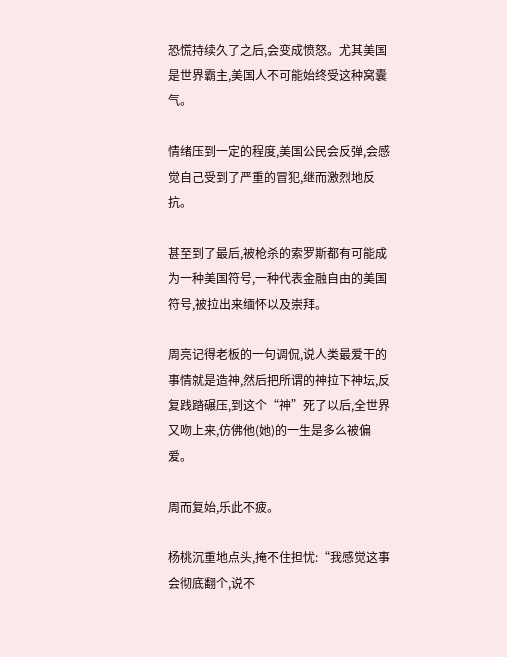恐慌持续久了之后,会变成愤怒。尤其美国是世界霸主,美国人不可能始终受这种窝囊气。

情绪压到一定的程度,美国公民会反弹,会感觉自己受到了严重的冒犯,继而激烈地反抗。

甚至到了最后,被枪杀的索罗斯都有可能成为一种美国符号,一种代表金融自由的美国符号,被拉出来缅怀以及崇拜。

周亮记得老板的一句调侃,说人类最爱干的事情就是造神,然后把所谓的神拉下神坛,反复践踏碾压,到这个“神”死了以后,全世界又吻上来,仿佛他(她)的一生是多么被偏爱。

周而复始,乐此不疲。

杨桃沉重地点头,掩不住担忧:“我感觉这事会彻底翻个,说不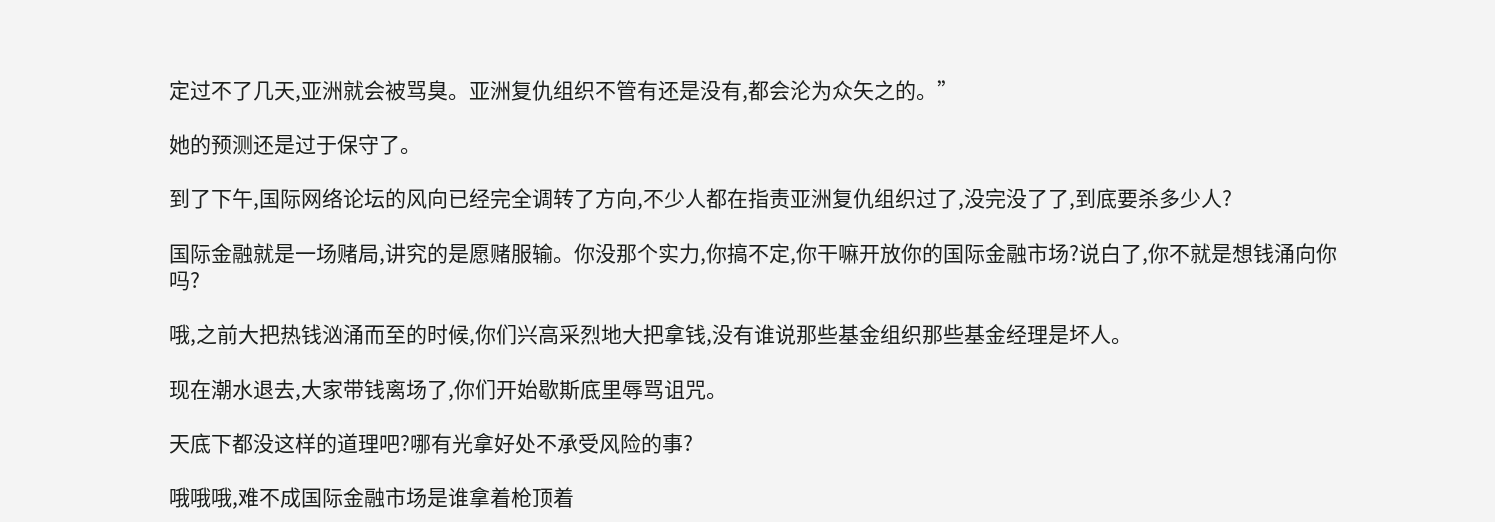定过不了几天,亚洲就会被骂臭。亚洲复仇组织不管有还是没有,都会沦为众矢之的。”

她的预测还是过于保守了。

到了下午,国际网络论坛的风向已经完全调转了方向,不少人都在指责亚洲复仇组织过了,没完没了了,到底要杀多少人?

国际金融就是一场赌局,讲究的是愿赌服输。你没那个实力,你搞不定,你干嘛开放你的国际金融市场?说白了,你不就是想钱涌向你吗?

哦,之前大把热钱汹涌而至的时候,你们兴高采烈地大把拿钱,没有谁说那些基金组织那些基金经理是坏人。

现在潮水退去,大家带钱离场了,你们开始歇斯底里辱骂诅咒。

天底下都没这样的道理吧?哪有光拿好处不承受风险的事?

哦哦哦,难不成国际金融市场是谁拿着枪顶着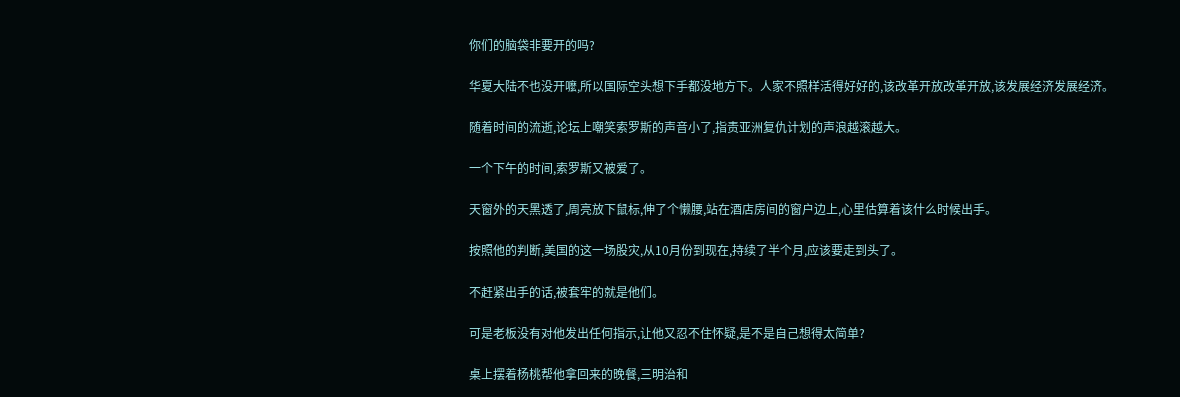你们的脑袋非要开的吗?

华夏大陆不也没开嚒,所以国际空头想下手都没地方下。人家不照样活得好好的,该改革开放改革开放,该发展经济发展经济。

随着时间的流逝,论坛上嘲笑索罗斯的声音小了,指责亚洲复仇计划的声浪越滚越大。

一个下午的时间,索罗斯又被爱了。

天窗外的天黑透了,周亮放下鼠标,伸了个懒腰,站在酒店房间的窗户边上,心里估算着该什么时候出手。

按照他的判断,美国的这一场股灾,从10月份到现在,持续了半个月,应该要走到头了。

不赶紧出手的话,被套牢的就是他们。

可是老板没有对他发出任何指示,让他又忍不住怀疑,是不是自己想得太简单?

桌上摆着杨桃帮他拿回来的晚餐,三明治和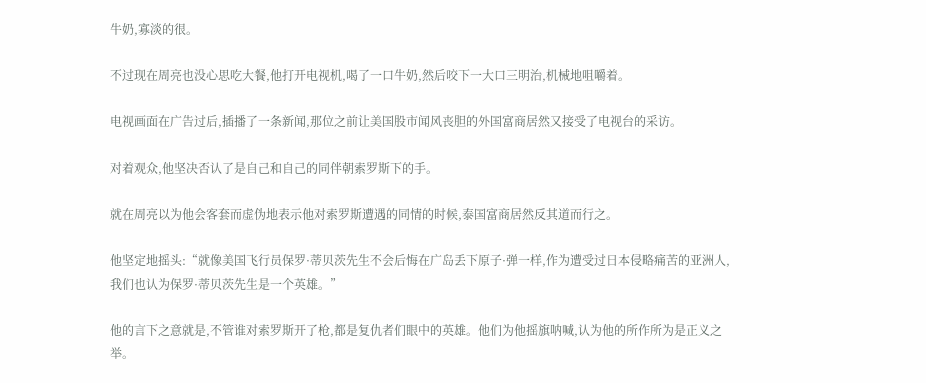牛奶,寡淡的很。

不过现在周亮也没心思吃大餐,他打开电视机,喝了一口牛奶,然后咬下一大口三明治,机械地咀嚼着。

电视画面在广告过后,插播了一条新闻,那位之前让美国股市闻风丧胆的外国富商居然又接受了电视台的采访。

对着观众,他坚决否认了是自己和自己的同伴朝索罗斯下的手。

就在周亮以为他会客套而虚伪地表示他对索罗斯遭遇的同情的时候,泰国富商居然反其道而行之。

他坚定地摇头:“就像美国飞行员保罗·蒂贝茨先生不会后悔在广岛丢下原子·弹一样,作为遭受过日本侵略痛苦的亚洲人,我们也认为保罗·蒂贝茨先生是一个英雄。”

他的言下之意就是,不管谁对索罗斯开了枪,都是复仇者们眼中的英雄。他们为他摇旗呐喊,认为他的所作所为是正义之举。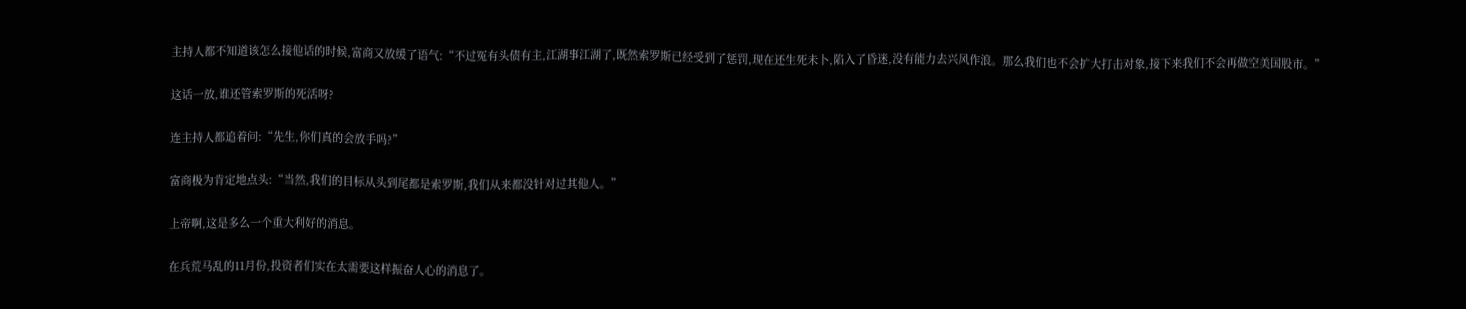主持人都不知道该怎么接他话的时候,富商又放缓了语气:“不过冤有头债有主,江湖事江湖了,既然索罗斯已经受到了惩罚,现在还生死未卜,陷入了昏迷,没有能力去兴风作浪。那么我们也不会扩大打击对象,接下来我们不会再做空美国股市。”

这话一放,谁还管索罗斯的死活呀?

连主持人都追着问:“先生,你们真的会放手吗?”

富商极为肯定地点头:“当然,我们的目标从头到尾都是索罗斯,我们从来都没针对过其他人。”

上帝啊,这是多么一个重大利好的消息。

在兵荒马乱的11月份,投资者们实在太需要这样振奋人心的消息了。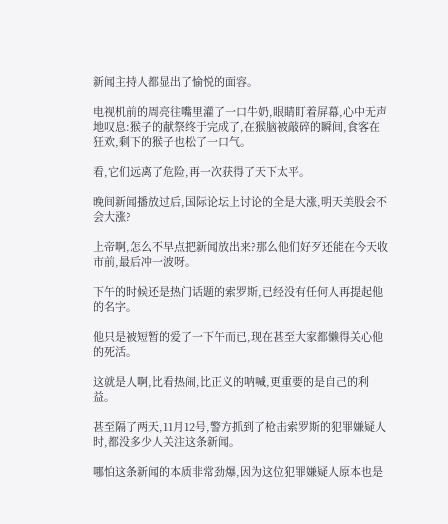新闻主持人都显出了愉悦的面容。

电视机前的周亮往嘴里灌了一口牛奶,眼睛盯着屏幕,心中无声地叹息:猴子的献祭终于完成了,在猴脑被敲碎的瞬间,食客在狂欢,剩下的猴子也松了一口气。

看,它们远离了危险,再一次获得了天下太平。

晚间新闻播放过后,国际论坛上讨论的全是大涨,明天美股会不会大涨?

上帝啊,怎么不早点把新闻放出来?那么他们好歹还能在今天收市前,最后冲一波呀。

下午的时候还是热门话题的索罗斯,已经没有任何人再提起他的名字。

他只是被短暂的爱了一下午而已,现在甚至大家都懒得关心他的死活。

这就是人啊,比看热闹,比正义的呐喊,更重要的是自己的利益。

甚至隔了两天,11月12号,警方抓到了枪击索罗斯的犯罪嫌疑人时,都没多少人关注这条新闻。

哪怕这条新闻的本质非常劲爆,因为这位犯罪嫌疑人原本也是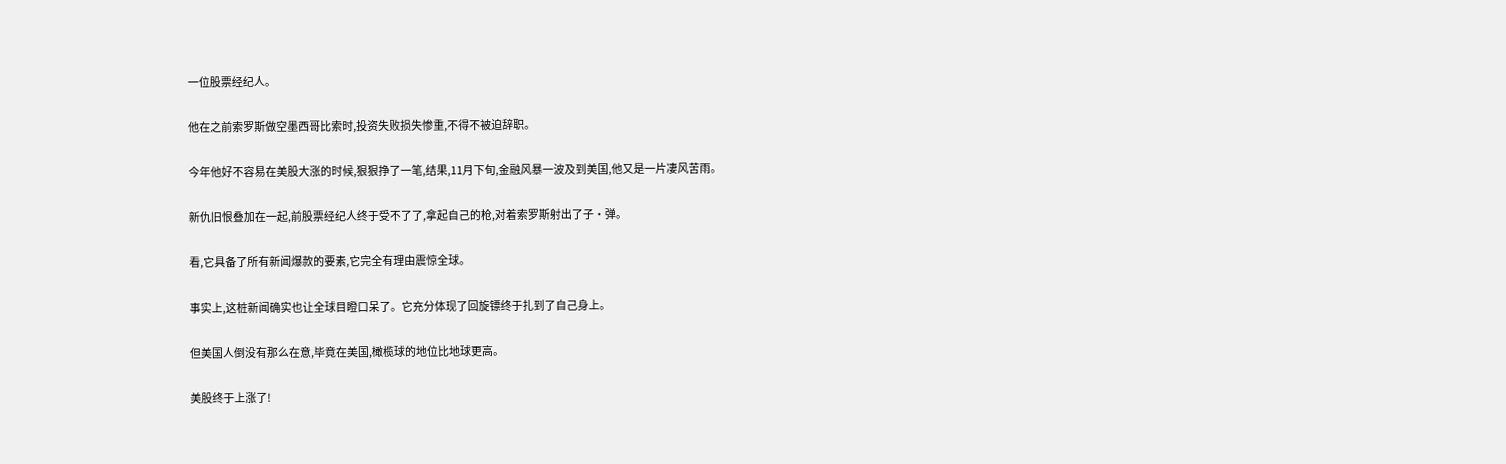一位股票经纪人。

他在之前索罗斯做空墨西哥比索时,投资失败损失惨重,不得不被迫辞职。

今年他好不容易在美股大涨的时候,狠狠挣了一笔,结果,11月下旬,金融风暴一波及到美国,他又是一片凄风苦雨。

新仇旧恨叠加在一起,前股票经纪人终于受不了了,拿起自己的枪,对着索罗斯射出了子·弹。

看,它具备了所有新闻爆款的要素,它完全有理由震惊全球。

事实上,这桩新闻确实也让全球目瞪口呆了。它充分体现了回旋镖终于扎到了自己身上。

但美国人倒没有那么在意,毕竟在美国,橄榄球的地位比地球更高。

美股终于上涨了!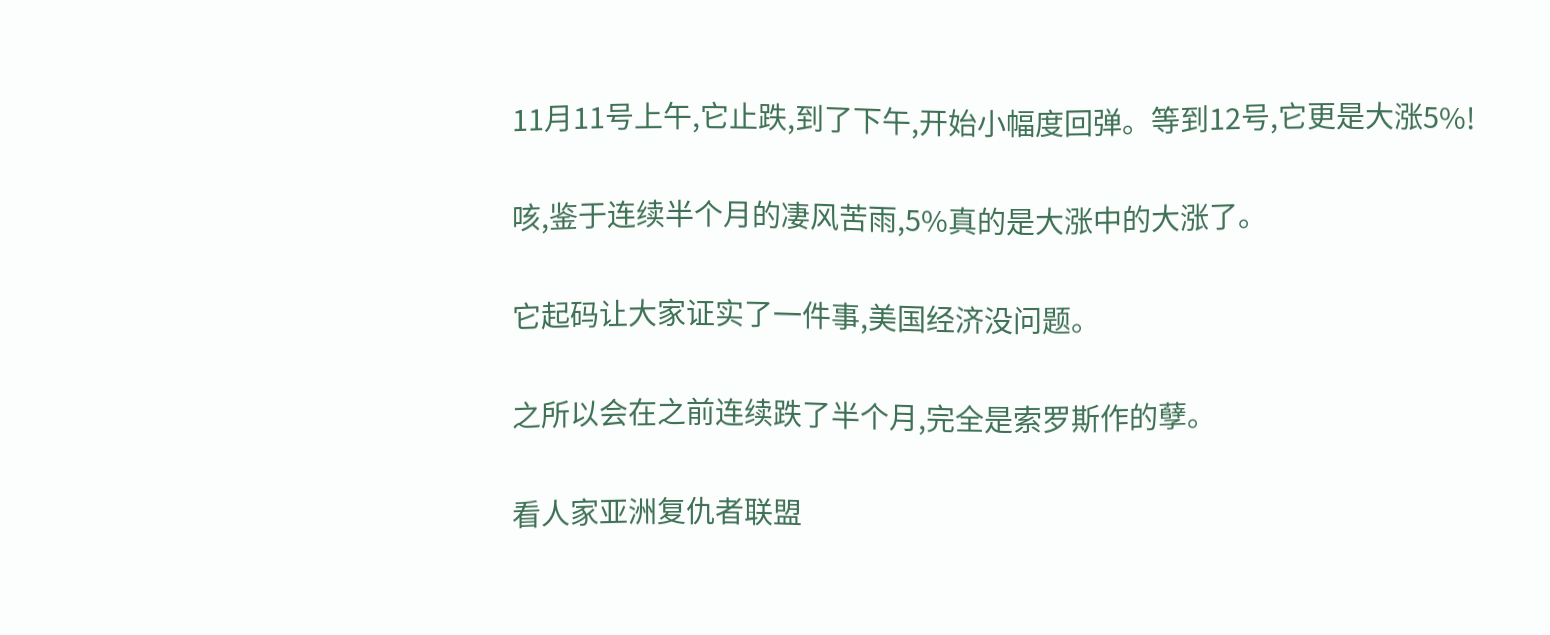11月11号上午,它止跌,到了下午,开始小幅度回弹。等到12号,它更是大涨5%!

咳,鉴于连续半个月的凄风苦雨,5%真的是大涨中的大涨了。

它起码让大家证实了一件事,美国经济没问题。

之所以会在之前连续跌了半个月,完全是索罗斯作的孽。

看人家亚洲复仇者联盟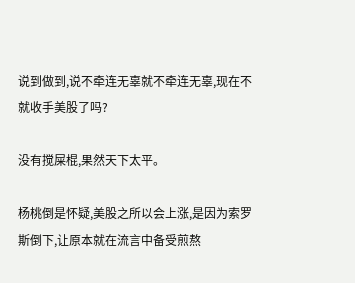说到做到,说不牵连无辜就不牵连无辜,现在不就收手美股了吗?

没有搅屎棍,果然天下太平。

杨桃倒是怀疑,美股之所以会上涨,是因为索罗斯倒下,让原本就在流言中备受煎熬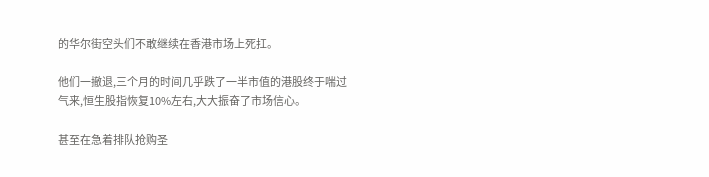的华尔街空头们不敢继续在香港市场上死扛。

他们一撤退,三个月的时间几乎跌了一半市值的港股终于喘过气来,恒生股指恢复10%左右,大大振奋了市场信心。

甚至在急着排队抢购圣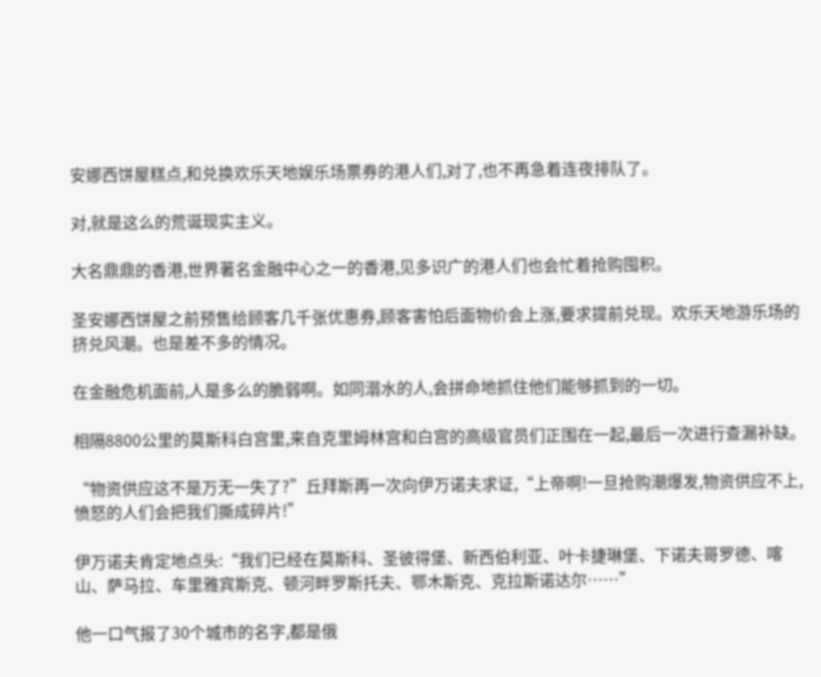安娜西饼屋糕点,和兑换欢乐天地娱乐场票券的港人们,对了,也不再急着连夜排队了。

对,就是这么的荒诞现实主义。

大名鼎鼎的香港,世界著名金融中心之一的香港,见多识广的港人们也会忙着抢购囤积。

圣安娜西饼屋之前预售给顾客几千张优惠券,顾客害怕后面物价会上涨,要求提前兑现。欢乐天地游乐场的挤兑风潮。也是差不多的情况。

在金融危机面前,人是多么的脆弱啊。如同溺水的人,会拼命地抓住他们能够抓到的一切。

相隔8800公里的莫斯科白宫里,来自克里姆林宫和白宫的高级官员们正围在一起,最后一次进行查漏补缺。

“物资供应这不是万无一失了?”丘拜斯再一次向伊万诺夫求证,“上帝啊!一旦抢购潮爆发,物资供应不上,愤怒的人们会把我们撕成碎片!”

伊万诺夫肯定地点头:“我们已经在莫斯科、圣彼得堡、新西伯利亚、叶卡捷琳堡、下诺夫哥罗德、喀山、萨马拉、车里雅宾斯克、顿河畔罗斯托夫、鄂木斯克、克拉斯诺达尔……”

他一口气报了30个城市的名字,都是俄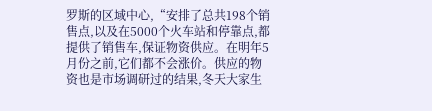罗斯的区域中心,“安排了总共198个销售点,以及在5000个火车站和停靠点,都提供了销售车,保证物资供应。在明年5月份之前,它们都不会涨价。供应的物资也是市场调研过的结果,冬天大家生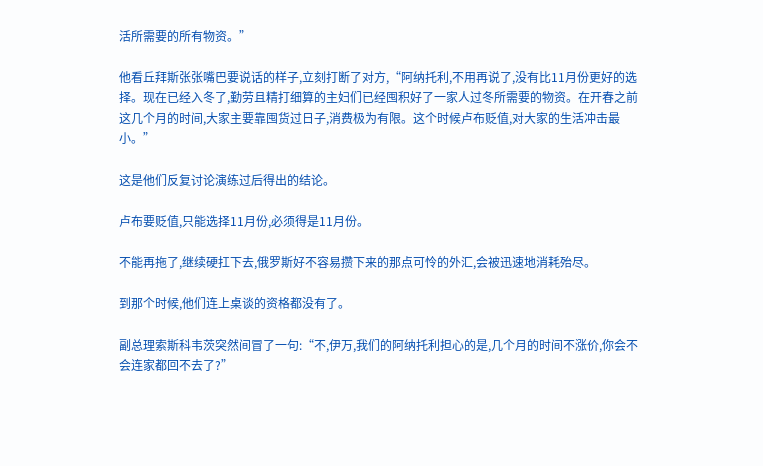活所需要的所有物资。”

他看丘拜斯张张嘴巴要说话的样子,立刻打断了对方,“阿纳托利,不用再说了,没有比11月份更好的选择。现在已经入冬了,勤劳且精打细算的主妇们已经囤积好了一家人过冬所需要的物资。在开春之前这几个月的时间,大家主要靠囤货过日子,消费极为有限。这个时候卢布贬值,对大家的生活冲击最小。”

这是他们反复讨论演练过后得出的结论。

卢布要贬值,只能选择11月份,必须得是11月份。

不能再拖了,继续硬扛下去,俄罗斯好不容易攒下来的那点可怜的外汇,会被迅速地消耗殆尽。

到那个时候,他们连上桌谈的资格都没有了。

副总理索斯科韦茨突然间冒了一句:“不,伊万,我们的阿纳托利担心的是,几个月的时间不涨价,你会不会连家都回不去了?”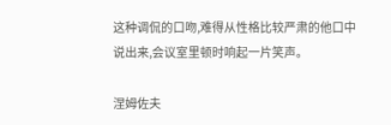这种调侃的口吻,难得从性格比较严肃的他口中说出来,会议室里顿时响起一片笑声。

涅姆佐夫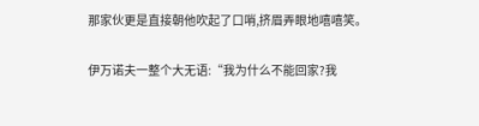那家伙更是直接朝他吹起了口哨,挤眉弄眼地嘻嘻笑。

伊万诺夫一整个大无语:“我为什么不能回家?我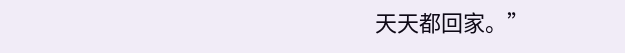天天都回家。”